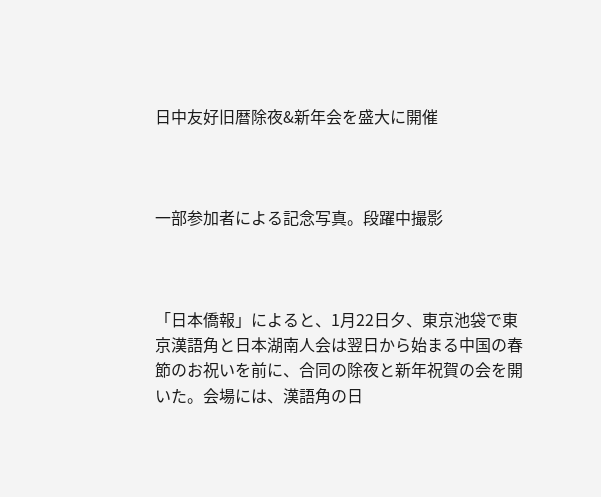日中友好旧暦除夜&新年会を盛大に開催



一部参加者による記念写真。段躍中撮影



「日本僑報」によると、1月22日夕、東京池袋で東京漢語角と日本湖南人会は翌日から始まる中国の春節のお祝いを前に、合同の除夜と新年祝賀の会を開いた。会場には、漢語角の日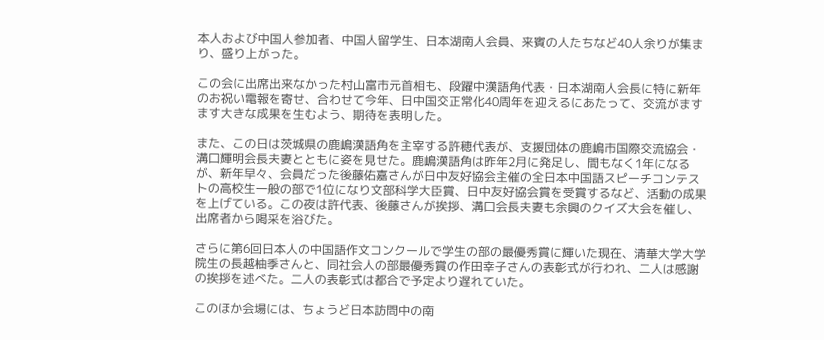本人および中国人参加者、中国人留学生、日本湖南人会員、来賓の人たちなど40人余りが集まり、盛り上がった。

この会に出席出来なかった村山富市元首相も、段躍中漢語角代表・日本湖南人会長に特に新年のお祝い電報を寄せ、合わせて今年、日中国交正常化40周年を迎えるにあたって、交流がますます大きな成果を生むよう、期待を表明した。

また、この日は茨城県の鹿嶋漢語角を主宰する許穂代表が、支援団体の鹿嶋市国際交流協会・溝口輝明会長夫妻とともに姿を見せた。鹿嶋漢語角は昨年2月に発足し、間もなく1年になるが、新年早々、会員だった後藤佑嘉さんが日中友好協会主催の全日本中国語スピーチコンテストの高校生一般の部で1位になり文部科学大臣賞、日中友好協会賞を受賞するなど、活動の成果を上げている。この夜は許代表、後藤さんが挨拶、溝口会長夫妻も余興のクイズ大会を催し、出席者から喝采を浴びた。

さらに第6回日本人の中国語作文コンクールで学生の部の最優秀賞に輝いた現在、清華大学大学院生の長越柚季さんと、同社会人の部最優秀賞の作田幸子さんの表彰式が行われ、二人は感謝の挨拶を述べた。二人の表彰式は都合で予定より遅れていた。

このほか会場には、ちょうど日本訪問中の南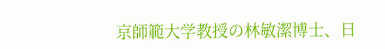京師範大学教授の林敏潔博士、日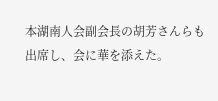本湖南人会副会長の胡芳さんらも出席し、会に華を添えた。